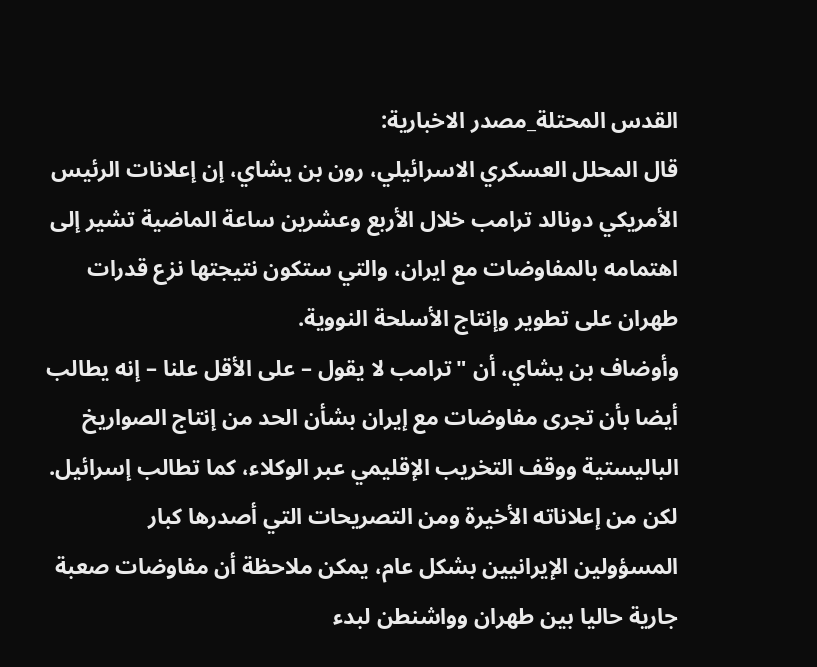القدس المحتلة_مصدر الاخبارية:
قال المحلل العسكري الاسرائيلي، رون بن يشاي، إن إعلانات الرئيس الأمريكي دونالد ترامب خلال الأربع وعشرين ساعة الماضية تشير إلى اهتمامه بالمفاوضات مع ايران، والتي ستكون نتيجتها نزع قدرات طهران على تطوير وإنتاج الأسلحة النووية.
وأوضاف بن يشاي، أن "ترامب لا يقول – على الأقل علنا – إنه يطالب أيضا بأن تجرى مفاوضات مع إيران بشأن الحد من إنتاج الصواريخ الباليستية ووقف التخريب الإقليمي عبر الوكلاء، كما تطالب إسرائيل. لكن من إعلاناته الأخيرة ومن التصريحات التي أصدرها كبار المسؤولين الإيرانيين بشكل عام، يمكن ملاحظة أن مفاوضات صعبة جارية حاليا بين طهران وواشنطن لبدء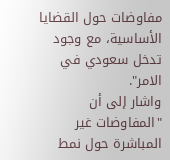مفاوضات حول القضايا الأساسية، مع وجود تدخل سعودي في الامر".
واشار إلى أن "المفاوضات غير المباشرة حول نمط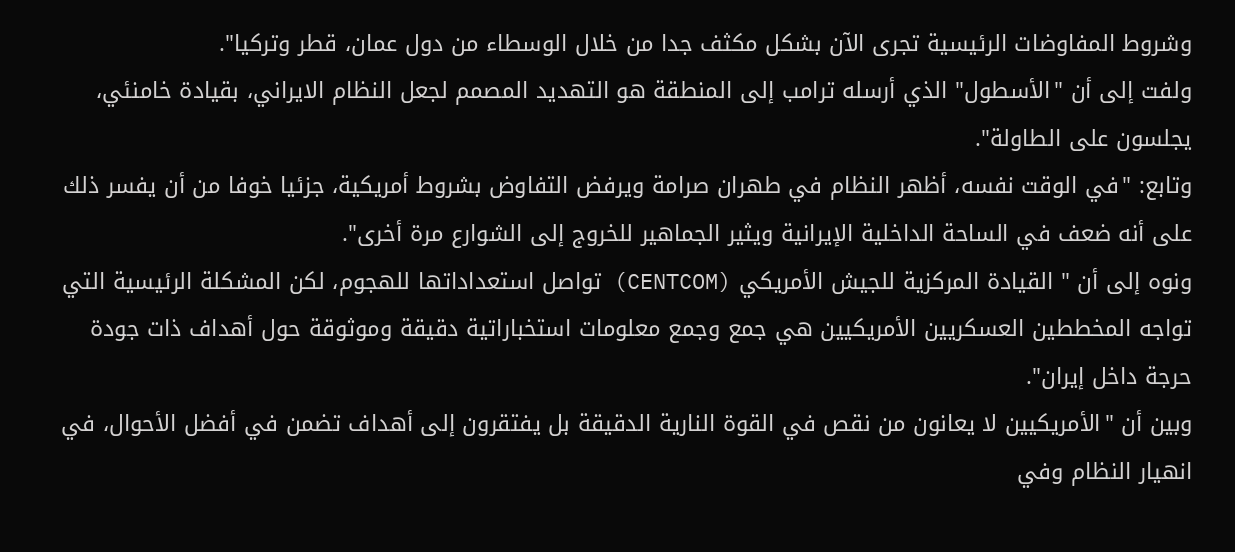وشروط المفاوضات الرئيسية تجرى الآن بشكل مكثف جدا من خلال الوسطاء من دول عمان، قطر وتركيا".
ولفت إلى أن "الأسطول" الذي أرسله ترامب إلى المنطقة هو التهديد المصمم لجعل النظام الايراني، بقيادة خامنئي، يجلسون على الطاولة".
وتابع: "في الوقت نفسه، أظهر النظام في طهران صرامة ويرفض التفاوض بشروط أمريكية، جزئيا خوفا من أن يفسر ذلك على أنه ضعف في الساحة الداخلية الإيرانية ويثير الجماهير للخروج إلى الشوارع مرة أخرى".
ونوه إلى أن " القيادة المركزية للجيش الأمريكي (CENTCOM) تواصل استعداداتها للهجوم، لكن المشكلة الرئيسية التي تواجه المخططين العسكريين الأمريكيين هي جمع وجمع معلومات استخباراتية دقيقة وموثوقة حول أهداف ذات جودة حرجة داخل إيران".
وبين أن "الأمريكيين لا يعانون من نقص في القوة النارية الدقيقة بل يفتقرون إلى أهداف تضمن في أفضل الأحوال، في انهيار النظام وفي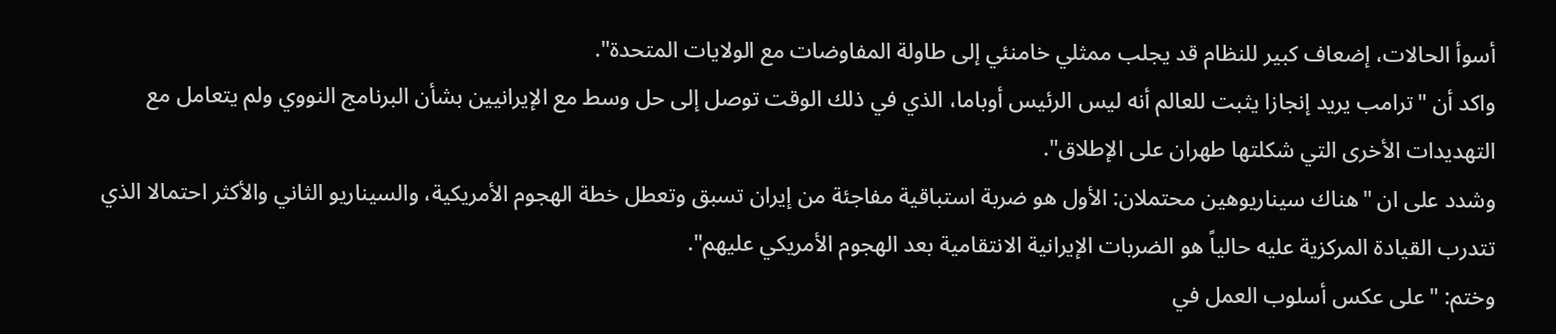أسوأ الحالات، إضعاف كبير للنظام قد يجلب ممثلي خامنئي إلى طاولة المفاوضات مع الولايات المتحدة".
واكد أن "ترامب يريد إنجازا يثبت للعالم أنه ليس الرئيس أوباما، الذي في ذلك الوقت توصل إلى حل وسط مع الإيرانيين بشأن البرنامج النووي ولم يتعامل مع التهديدات الأخرى التي شكلتها طهران على الإطلاق".
وشدد على ان "هناك سيناريوهين محتملان: الأول هو ضربة استباقية مفاجئة من إيران تسبق وتعطل خطة الهجوم الأمريكية، والسيناريو الثاني والأكثر احتمالا الذي تتدرب القيادة المركزية عليه حالياً هو الضربات الإيرانية الانتقامية بعد الهجوم الأمريكي عليهم".
وختم: "على عكس أسلوب العمل في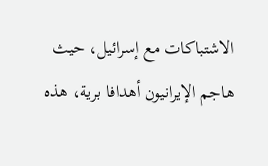الاشتباكات مع إسرائيل، حيث هاجم الإيرانيون أهدافا برية، هذه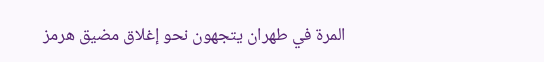المرة في طهران يتجهون نحو إغلاق مضيق هرمز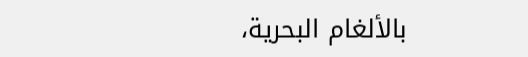بالألغام البحرية،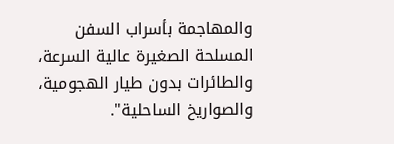والمهاجمة بأسراب السفن المسلحة الصغيرة عالية السرعة، والطائرات بدون طيار الهجومية، والصواريخ الساحلية".